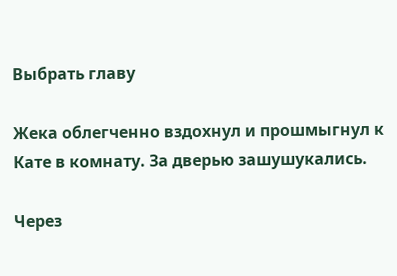Выбрать главу

Жека облегченно вздохнул и прошмыгнул к Кате в комнату. За дверью зашушукались.

Через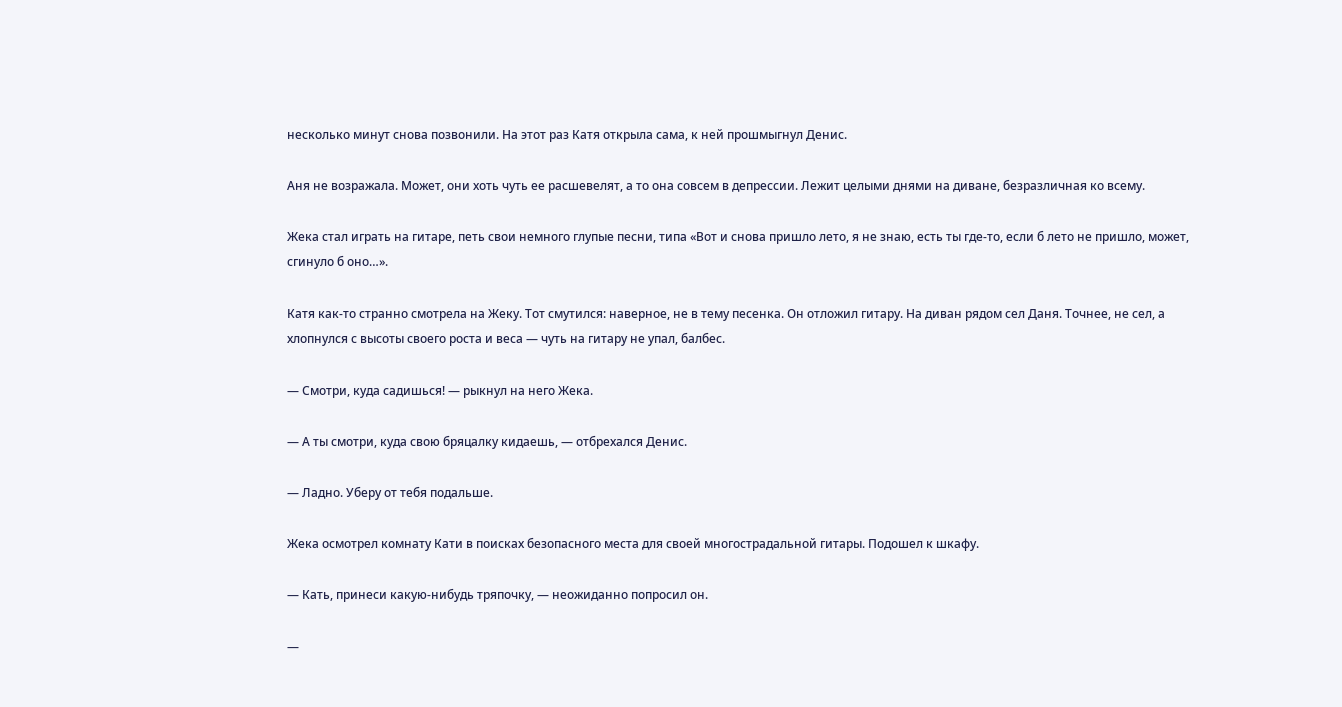несколько минут снова позвонили. На этот раз Катя открыла сама, к ней прошмыгнул Денис.

Аня не возражала. Может, они хоть чуть ее расшевелят, а то она совсем в депрессии. Лежит целыми днями на диване, безразличная ко всему.

Жека стал играть на гитаре, петь свои немного глупые песни, типа «Вот и снова пришло лето, я не знаю, есть ты где-то, если б лето не пришло, может, сгинуло б оно…».

Катя как-то странно смотрела на Жеку. Тот смутился: наверное, не в тему песенка. Он отложил гитару. На диван рядом сел Даня. Точнее, не сел, а хлопнулся с высоты своего роста и веса — чуть на гитару не упал, балбес.

— Смотри, куда садишься! — рыкнул на него Жека.

— А ты смотри, куда свою бряцалку кидаешь, — отбрехался Денис.

— Ладно. Уберу от тебя подальше.

Жека осмотрел комнату Кати в поисках безопасного места для своей многострадальной гитары. Подошел к шкафу.

— Кать, принеси какую-нибудь тряпочку, — неожиданно попросил он.

—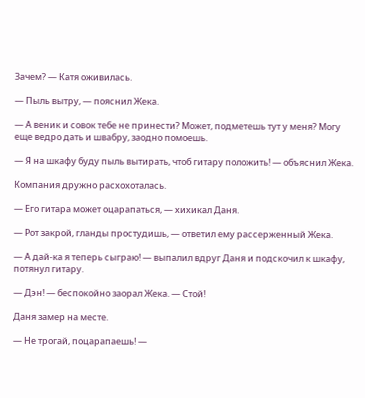Зачем? — Катя оживилась.

— Пыль вытру, — пояснил Жека.

— А веник и совок тебе не принести? Может, подметешь тут у меня? Могу еще ведро дать и швабру, заодно помоешь.

— Я на шкафу буду пыль вытирать, чтоб гитару положить! — объяснил Жека.

Компания дружно расхохоталась.

— Его гитара может оцарапаться, — хихикал Даня.

— Рот закрой, гланды простудишь, — ответил ему рассерженный Жека.

— А дай-ка я теперь сыграю! — выпалил вдруг Даня и подскочил к шкафу, потянул гитару.

— Дэн! — беспокойно заорал Жека. — Стой!

Даня замер на месте.

— Не трогай, поцарапаешь! —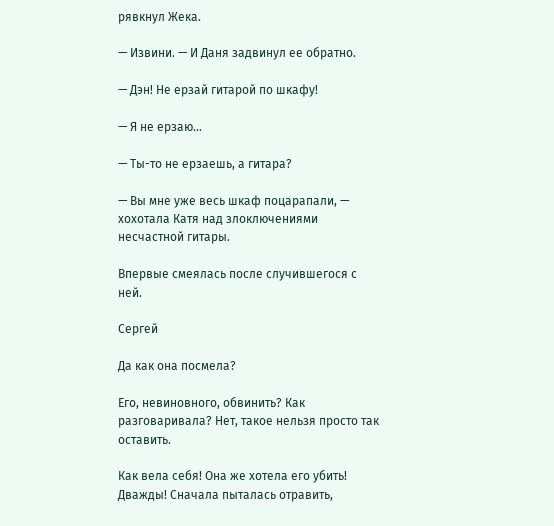рявкнул Жека.

— Извини. — И Даня задвинул ее обратно.

— Дэн! Не ерзай гитарой по шкафу!

— Я не ерзаю…

— Ты-то не ерзаешь, а гитара?

— Вы мне уже весь шкаф поцарапали, — хохотала Катя над злоключениями несчастной гитары.

Впервые смеялась после случившегося с ней.

Сергей

Да как она посмела?

Его, невиновного, обвинить? Как разговаривала? Нет, такое нельзя просто так оставить.

Как вела себя! Она же хотела его убить! Дважды! Сначала пыталась отравить,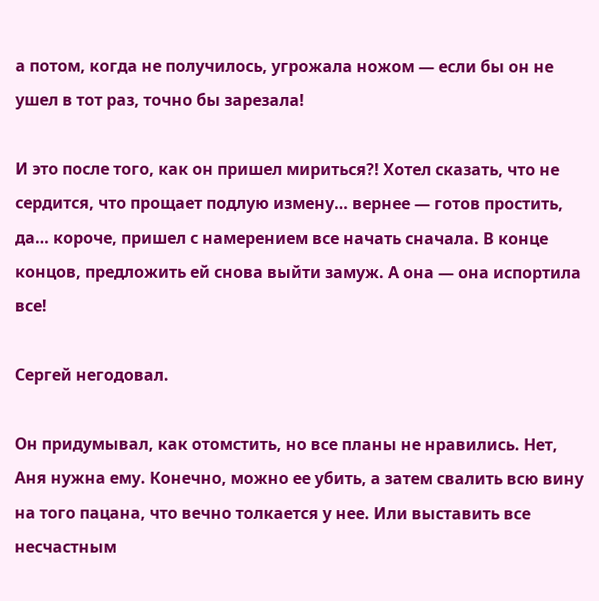а потом, когда не получилось, угрожала ножом — если бы он не ушел в тот раз, точно бы зарезала!

И это после того, как он пришел мириться?! Хотел сказать, что не сердится, что прощает подлую измену… вернее — готов простить, да… короче, пришел с намерением все начать сначала. В конце концов, предложить ей снова выйти замуж. А она — она испортила все!

Сергей негодовал.

Он придумывал, как отомстить, но все планы не нравились. Нет, Аня нужна ему. Конечно, можно ее убить, а затем свалить всю вину на того пацана, что вечно толкается у нее. Или выставить все несчастным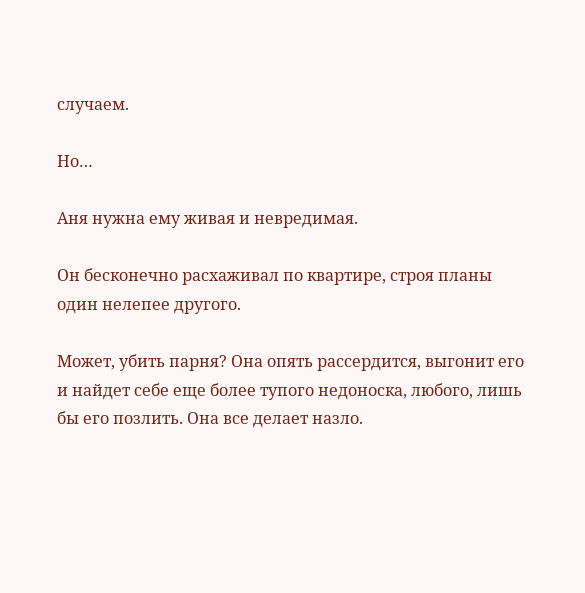случаем.

Но…

Аня нужна ему живая и невредимая.

Он бесконечно расхаживал по квартире, строя планы один нелепее другого.

Может, убить парня? Она опять рассердится, выгонит его и найдет себе еще более тупого недоноска, любого, лишь бы его позлить. Она все делает назло.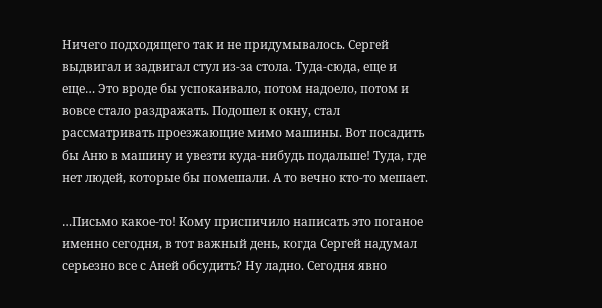Ничего подходящего так и не придумывалось. Сергей выдвигал и задвигал стул из-за стола. Туда-сюда, еще и еще… Это вроде бы успокаивало, потом надоело, потом и вовсе стало раздражать. Подошел к окну, стал рассматривать проезжающие мимо машины. Вот посадить бы Аню в машину и увезти куда-нибудь подальше! Туда, где нет людей, которые бы помешали. А то вечно кто-то мешает.

…Письмо какое-то! Кому приспичило написать это поганое именно сегодня, в тот важный день, когда Сергей надумал серьезно все с Аней обсудить? Ну ладно. Сегодня явно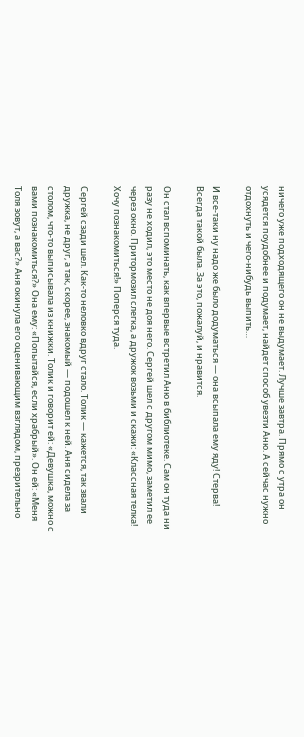ничего уже подходящего он не выдумает. Лучше завтра. Прямо с утра он усядется поудобнее и подумает, найдет способ увезти Аню. А сейчас нужно отдохнуть и чего-нибудь выпить…

И все-таки ну надо же было додуматься — она всыпала ему яду! Стерва! Всегда такой была. За это, пожалуй, и нравится.

Он стал вспоминать, как впервые встретил Аню в библиотеке. Сам он туда ни разу не ходил, это место не доя него. Сергей шел с другом мимо, заметил ее через окно. Притормозил слегка, а дружок возьми и скажи: «Классная телка! Хочу познакомиться!» Поперся туда.

Сергей сзади шел. Как-то неловко вдруг стало. Толик — кажется, так звали дружка, не друг, а так, скорее, знакомый — подошел к ней. Аня сидела за столом, что-то выписывала из книжки. Толик и говорит ей: «Девушка, можно с вами познакомиться?» Она ему: «Попытайся, если храбрый». Он ей: «Меня Толя зовут, а вас?» Аня окинула его оценивающим взглядом, презрительно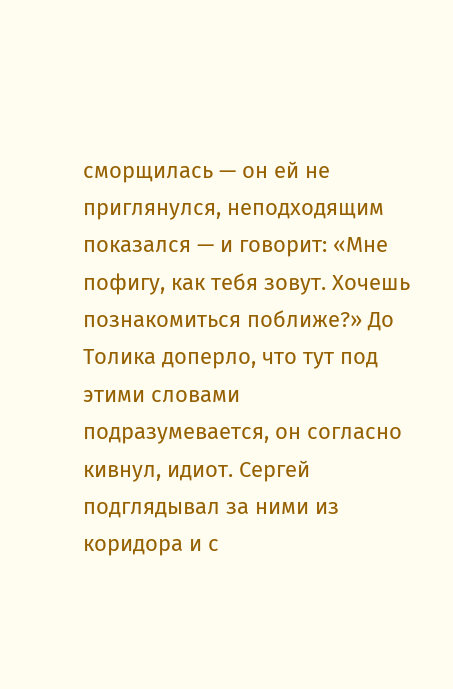сморщилась — он ей не приглянулся, неподходящим показался — и говорит: «Мне пофигу, как тебя зовут. Хочешь познакомиться поближе?» До Толика доперло, что тут под этими словами подразумевается, он согласно кивнул, идиот. Сергей подглядывал за ними из коридора и с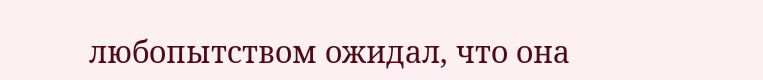любопытством ожидал, что она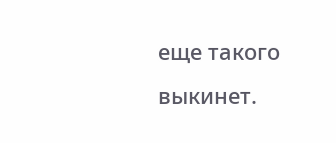еще такого выкинет.